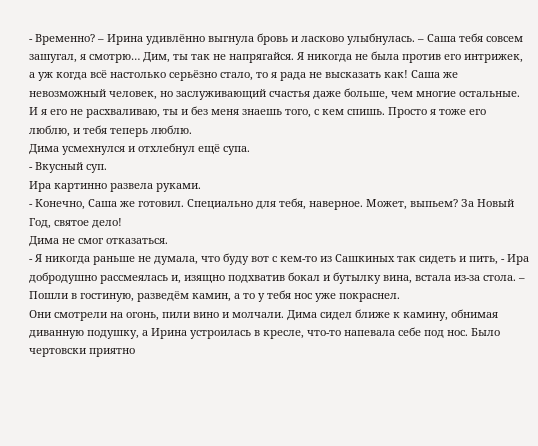- Временно? – Ирина удивлённо выгнула бровь и ласково улыбнулась. – Саша тебя совсем зашугал, я смотрю… Дим, ты так не напрягайся. Я никогда не была против его интрижек, а уж когда всё настолько серьёзно стало, то я рада не высказать как! Саша же невозможный человек, но заслуживающий счастья даже больше, чем многие остальные. И я его не расхваливаю, ты и без меня знаешь того, с кем спишь. Просто я тоже его люблю, и тебя теперь люблю.
Дима усмехнулся и отхлебнул ещё супа.
- Вкусный суп.
Ира картинно развела руками.
- Конечно, Саша же готовил. Специально для тебя, наверное. Может, выпьем? За Новый Год, святое дело!
Дима не смог отказаться.
- Я никогда раньше не думала, что буду вот с кем-то из Сашкиных так сидеть и пить, - Ира добродушно рассмеялась и, изящно подхватив бокал и бутылку вина, встала из-за стола. – Пошли в гостиную, разведём камин, а то у тебя нос уже покраснел.
Они смотрели на огонь, пили вино и молчали. Дима сидел ближе к камину, обнимая диванную подушку, а Ирина устроилась в кресле, что-то напевала себе под нос. Было чертовски приятно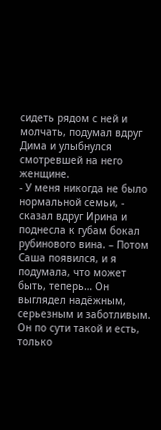сидеть рядом с ней и молчать, подумал вдруг Дима и улыбнулся смотревшей на него женщине.
- У меня никогда не было нормальной семьи, - сказал вдруг Ирина и поднесла к губам бокал рубинового вина. – Потом Саша появился, и я подумала, что может быть, теперь… Он выглядел надёжным, серьезным и заботливым. Он по сути такой и есть, только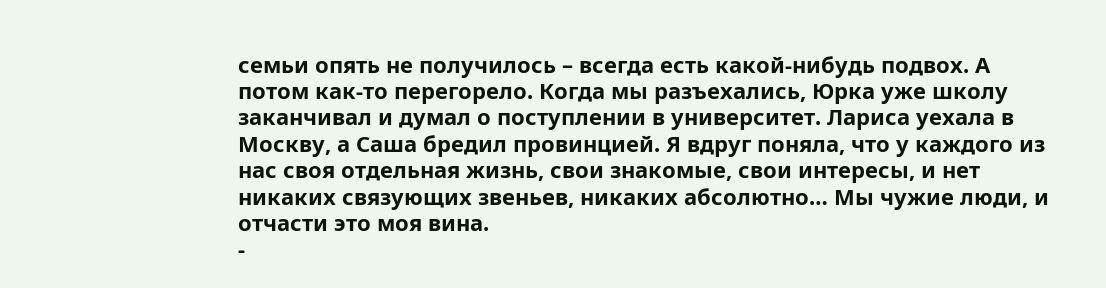семьи опять не получилось – всегда есть какой-нибудь подвох. А потом как-то перегорело. Когда мы разъехались, Юрка уже школу заканчивал и думал о поступлении в университет. Лариса уехала в Москву, а Саша бредил провинцией. Я вдруг поняла, что у каждого из нас своя отдельная жизнь, свои знакомые, свои интересы, и нет никаких связующих звеньев, никаких абсолютно… Мы чужие люди, и отчасти это моя вина.
-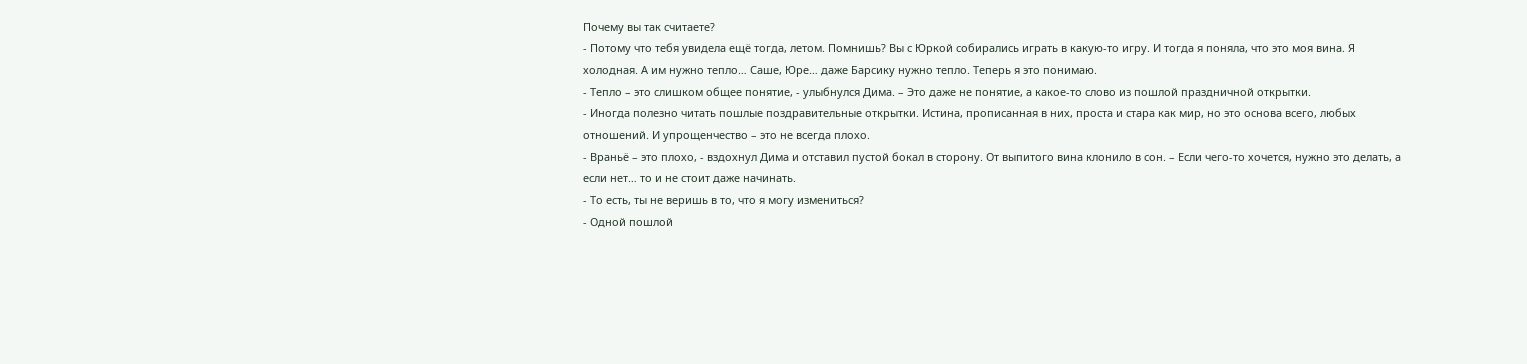Почему вы так считаете?
- Потому что тебя увидела ещё тогда, летом. Помнишь? Вы с Юркой собирались играть в какую-то игру. И тогда я поняла, что это моя вина. Я холодная. А им нужно тепло… Саше, Юре… даже Барсику нужно тепло. Теперь я это понимаю.
- Тепло – это слишком общее понятие, - улыбнулся Дима. – Это даже не понятие, а какое-то слово из пошлой праздничной открытки.
- Иногда полезно читать пошлые поздравительные открытки. Истина, прописанная в них, проста и стара как мир, но это основа всего, любых отношений. И упрощенчество – это не всегда плохо.
- Враньё – это плохо, - вздохнул Дима и отставил пустой бокал в сторону. От выпитого вина клонило в сон. – Если чего-то хочется, нужно это делать, а если нет… то и не стоит даже начинать.
- То есть, ты не веришь в то, что я могу измениться?
- Одной пошлой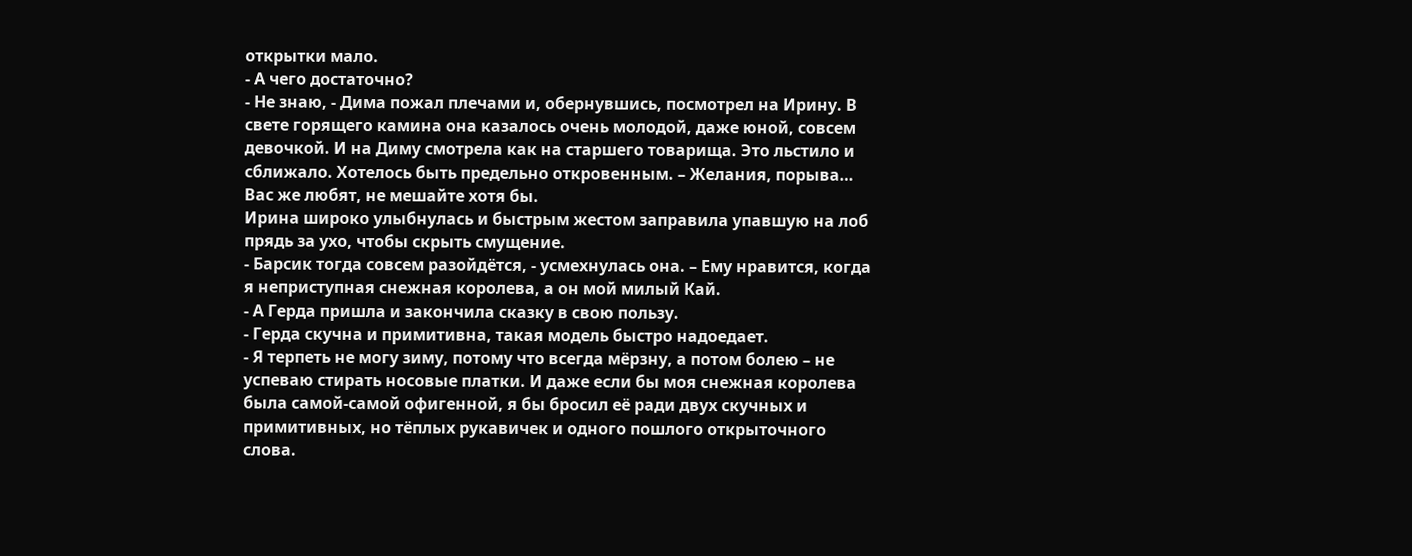открытки мало.
- А чего достаточно?
- Не знаю, - Дима пожал плечами и, обернувшись, посмотрел на Ирину. В свете горящего камина она казалось очень молодой, даже юной, совсем девочкой. И на Диму смотрела как на старшего товарища. Это льстило и сближало. Хотелось быть предельно откровенным. – Желания, порыва… Вас же любят, не мешайте хотя бы.
Ирина широко улыбнулась и быстрым жестом заправила упавшую на лоб прядь за ухо, чтобы скрыть смущение.
- Барсик тогда совсем разойдётся, - усмехнулась она. – Ему нравится, когда я неприступная снежная королева, а он мой милый Кай.
- А Герда пришла и закончила сказку в свою пользу.
- Герда скучна и примитивна, такая модель быстро надоедает.
- Я терпеть не могу зиму, потому что всегда мёрзну, а потом болею – не успеваю стирать носовые платки. И даже если бы моя снежная королева была самой-самой офигенной, я бы бросил её ради двух скучных и примитивных, но тёплых рукавичек и одного пошлого открыточного слова.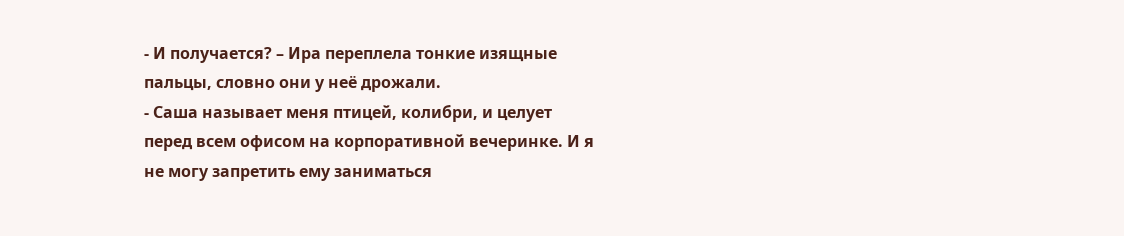- И получается? – Ира переплела тонкие изящные пальцы, словно они у неё дрожали.
- Саша называет меня птицей, колибри, и целует перед всем офисом на корпоративной вечеринке. И я не могу запретить ему заниматься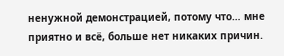ненужной демонстрацией, потому что… мне приятно и всё, больше нет никаких причин.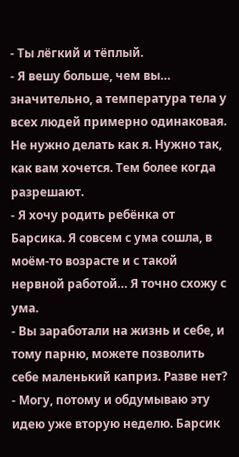- Ты лёгкий и тёплый.
- Я вешу больше, чем вы… значительно, а температура тела у всех людей примерно одинаковая. Не нужно делать как я. Нужно так, как вам хочется. Тем более когда разрешают.
- Я хочу родить ребёнка от Барсика. Я совсем с ума сошла, в моём-то возрасте и с такой нервной работой… Я точно схожу с ума.
- Вы заработали на жизнь и себе, и тому парню, можете позволить себе маленький каприз. Разве нет?
- Могу, потому и обдумываю эту идею уже вторую неделю. Барсик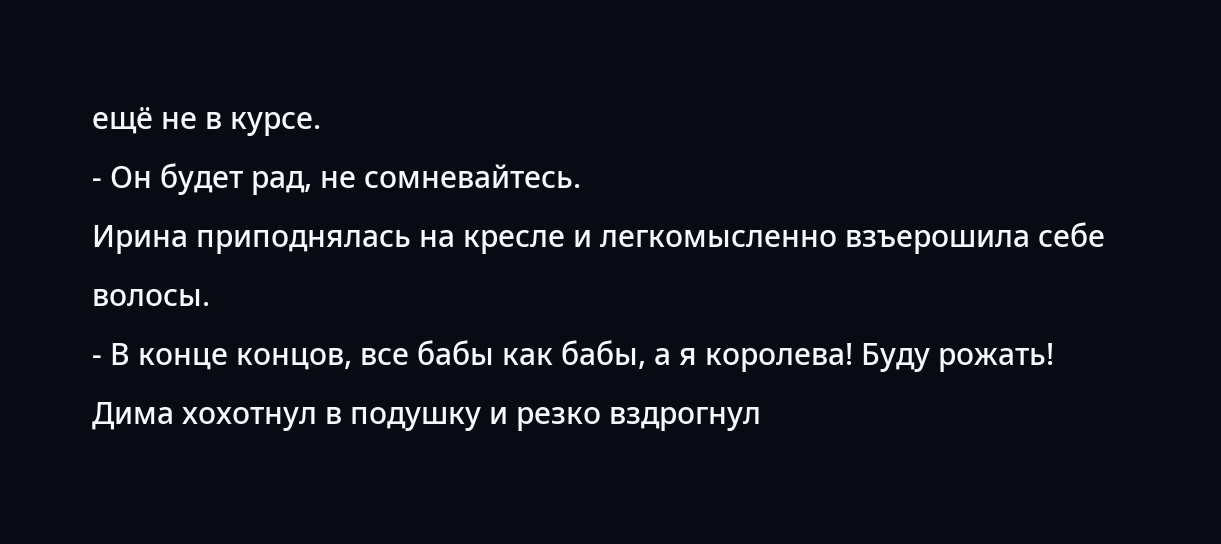ещё не в курсе.
- Он будет рад, не сомневайтесь.
Ирина приподнялась на кресле и легкомысленно взъерошила себе волосы.
- В конце концов, все бабы как бабы, а я королева! Буду рожать!
Дима хохотнул в подушку и резко вздрогнул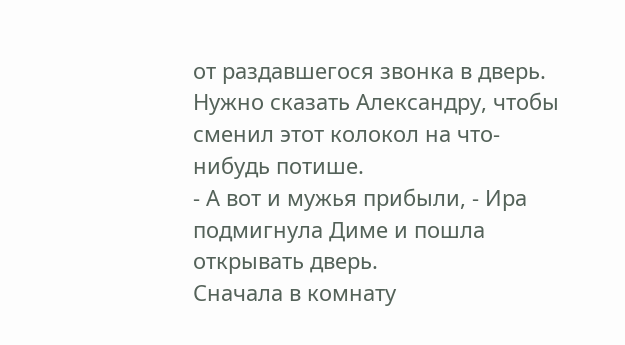от раздавшегося звонка в дверь. Нужно сказать Александру, чтобы сменил этот колокол на что-нибудь потише.
- А вот и мужья прибыли, - Ира подмигнула Диме и пошла открывать дверь.
Сначала в комнату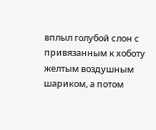вплыл голубой слон с привязанным к хоботу желтым воздушным шариком, а потом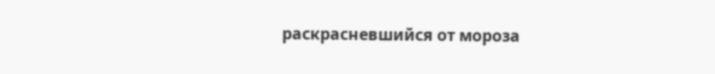раскрасневшийся от мороза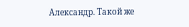Александр. Такой же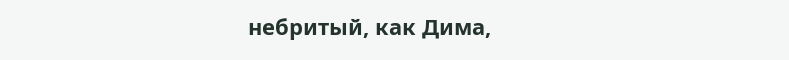небритый, как Дима,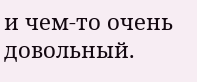и чем-то очень довольный.